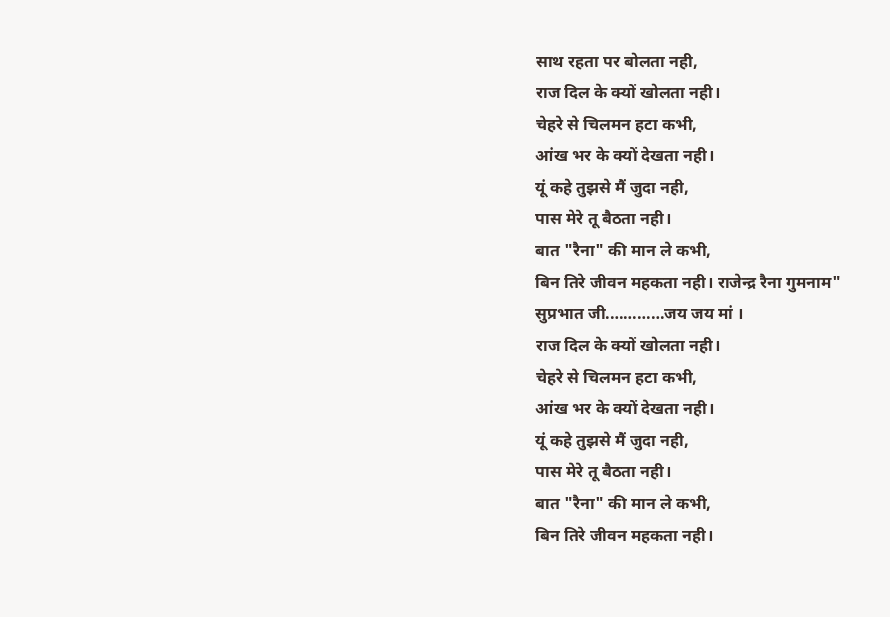साथ रहता पर बोलता नही,
राज दिल के क्यों खोलता नही।
चेहरे से चिलमन हटा कभी,
आंख भर के क्यों देखता नही।
यूं कहे तुझसे मैं जुदा नही,
पास मेरे तू बैठता नही।
बात "रैना" की मान ले कभी,
बिन तिरे जीवन महकता नही। राजेन्द्र रैना गुमनाम"
सुप्रभात जी.…………जय जय मां ।
राज दिल के क्यों खोलता नही।
चेहरे से चिलमन हटा कभी,
आंख भर के क्यों देखता नही।
यूं कहे तुझसे मैं जुदा नही,
पास मेरे तू बैठता नही।
बात "रैना" की मान ले कभी,
बिन तिरे जीवन महकता नही।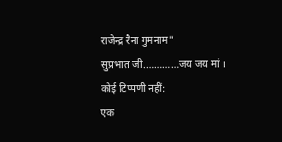राजेन्द्र रैना गुमनाम"
सुप्रभात जी.…………जय जय मां ।
कोई टिप्पणी नहीं:
एक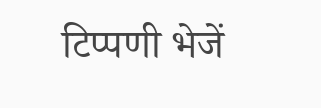टिप्पणी भेजें